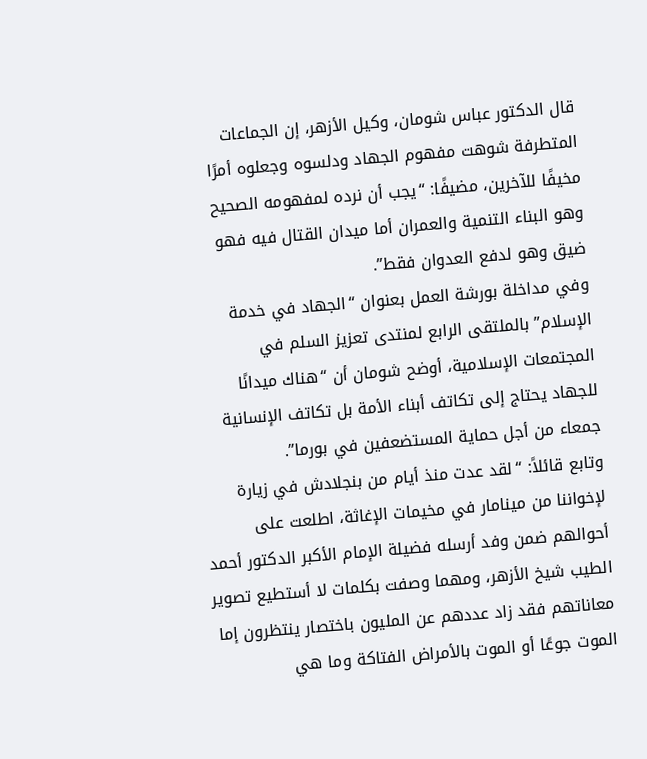قال الدكتور عباس شومان، وكيل الأزهر، إن الجماعات المتطرفة شوهت مفهوم الجهاد ودلسوه وجعلوه أمرًا مخيفًا للآخرين، مضيفًا: “يجب أن نرده لمفهومه الصحيح وهو البناء التنمية والعمران أما ميدان القتال فيه فهو ضيق وهو لدفع العدوان فقط”.
وفي مداخلة بورشة العمل بعنوان “الجهاد في خدمة الإسلام” بالملتقى الرابع لمنتدى تعزيز السلم في المجتمعات الإسلامية، أوضح شومان أن “هناك ميدانًا للجهاد يحتاج إلى تكاتف أبناء الأمة بل تكاتف الإنسانية جمعاء من أجل حماية المستضعفين في بورما”.
وتابع قائلاً: “لقد عدت منذ أيام من بنجلادش في زيارة لإخواننا من مينامار في مخيمات الإغاثة، اطلعت على أحوالهم ضمن وفد أرسله فضيلة الإمام الأكبر الدكتور أحمد الطيب شيخ الأزهر، ومهما وصفت بكلمات لا أستطيع تصوير معاناتهم فقد زاد عددهم عن المليون باختصار ينتظرون إما الموت جوعًا أو الموت بالأمراض الفتاكة وما هي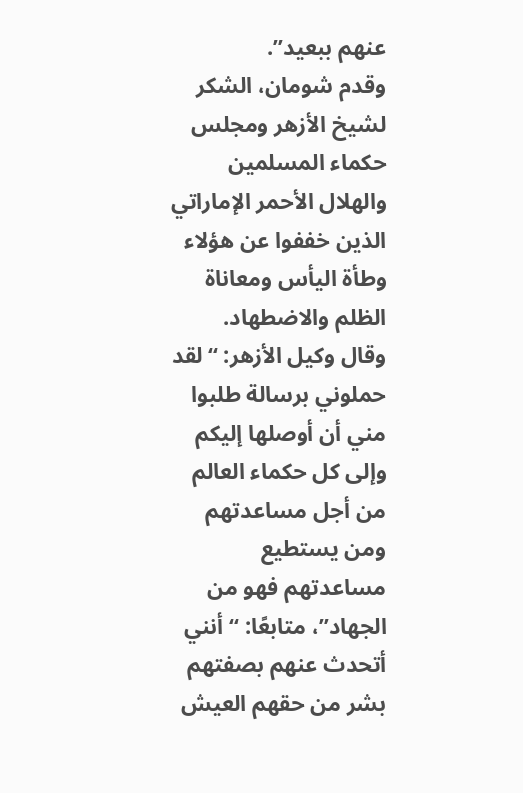عنهم ببعيد”.
وقدم شومان، الشكر لشيخ الأزهر ومجلس حكماء المسلمين والهلال الأحمر الإماراتي الذين خففوا عن هؤلاء وطأة اليأس ومعاناة الظلم والاضطهاد.
وقال وكيل الأزهر: “لقد حملوني برسالة طلبوا مني أن أوصلها إليكم وإلى كل حكماء العالم من أجل مساعدتهم ومن يستطيع مساعدتهم فهو من الجهاد”، متابعًا: “أنني أتحدث عنهم بصفتهم بشر من حقهم العيش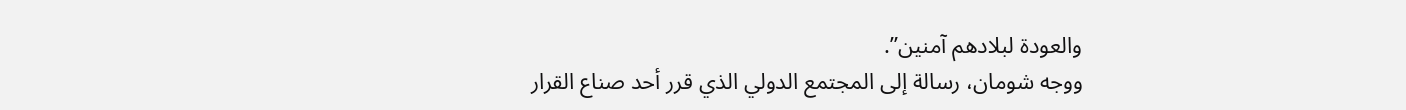والعودة لبلادهم آمنين”.
ووجه شومان، رسالة إلى المجتمع الدولي الذي قرر أحد صناع القرار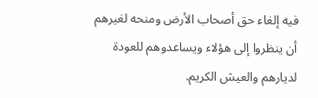فيه إلغاء حق أصحاب الأرض ومنحه لغيرهم أن ينظروا إلى هؤلاء ويساعدوهم للعودة لديارهم والعيش الكريم.